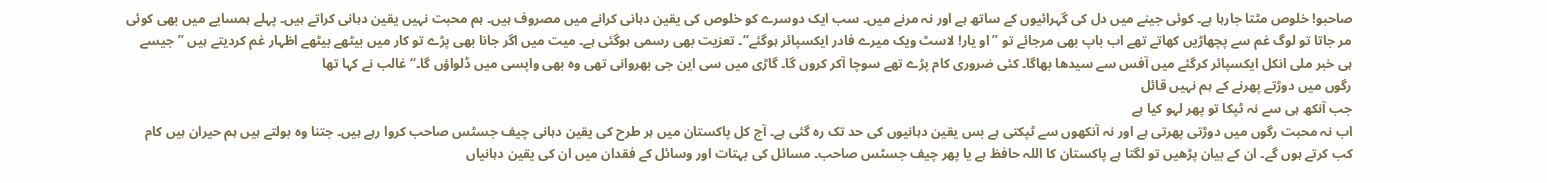صاحبو! خلوص مٹتا جارہا ہے۔ کوئی جینے میں دل کی گہرائیوں کے ساتھ ہے اور نہ مرنے میں۔ سب ایک دوسرے کو خلوص کی یقین دہانی کرانے میں مصروف ہیں۔ ہم محبت نہیں یقین دہانی کراتے ہیں۔ پہلے ہمسایے میں بھی کوئی مر جاتا تو لوگ غم سے پچھاڑیں کھاتے تھے اب باپ بھی مرجائے تو ’’او یار! لاسٹ ویک میرے فادر ایکسپائر ہوگئے‘‘۔ تعزیت بھی رسمی ہوگئی ہے۔ میت میں اگر جانا بھی پڑے تو کار میں بیٹھے بیٹھے اظہار غم کردیتے ہیں ’’جیسے ہی خبر ملی انکل ایکسپائر کرگئے میں آفس سے سیدھا بھاگا۔ کئی ضروری کام پڑے تھے سوچا آکر کروں گا۔ گاڑی میں سی این جی بھروانی تھی وہ بھی واپسی میں ڈلواؤں گا۔‘‘ غالب نے کہا تھا
رگوں میں دوڑتے پھرنے کے ہم نہیں قائل
جب آنکھ ہی سے نہ ٹپکا تو پھر لہو کیا ہے
اب نہ محبت رگوں میں دوڑتی پھرتی ہے اور نہ آنکھوں سے ٹپکتی ہے بس یقین دہانیوں کی حد تک رہ گئی ہے۔ آج کل پاکستان میں ہر طرح کی یقین دہانی چیف جسٹس صاحب کروا رہے ہیں۔ جتنا وہ بولتے ہیں ہم حیران ہیں کام کب کرتے ہوں گے۔ ان کے بیان پڑھیں تو لگتا ہے پاکستان کا اللہ حافظ ہے یا پھر چیف جسٹس صاحب۔ مسائل کی بہتات اور وسائل کے فقدان میں ان کی یقین دہانیاں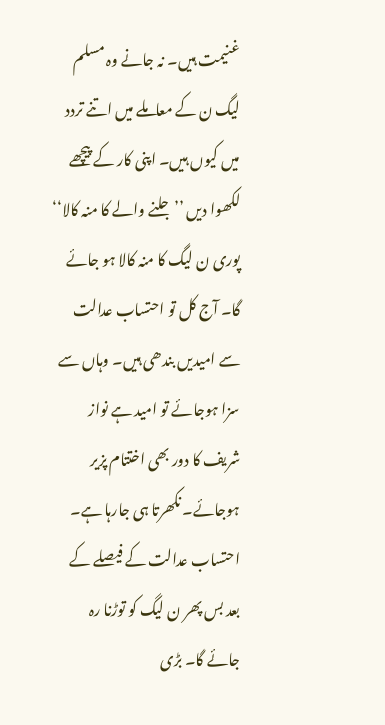غنیمت ہیں۔ نہ جانے وہ مسلم لیگ ن کے معاملے میں اتنے تردد میں کیوں ہیں۔ اپنی کار کے پیچھے لکھوا دیں ’’جلنے والے کا منہ کالا‘‘ پوری ن لیگ کا منہ کالا ہو جائے گا۔ آج کل تو احتساب عدالت سے امیدیں بندھی ہیں۔ وہاں سے سزا ہوجائے تو امید ہے نواز شریف کا دور بھی اختتام پزیر ہوجائے۔ نکھرتا ہی جارہا ہے۔ احتساب عدالت کے فیصلے کے بعد بس پھر ن لیگ کو توڑنا رہ جائے گا۔ بڑی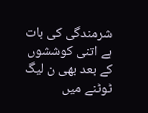شرمندگی کی بات ہے اتنی کوششوں کے بعد بھی ن لیگ ٹوٹنے میں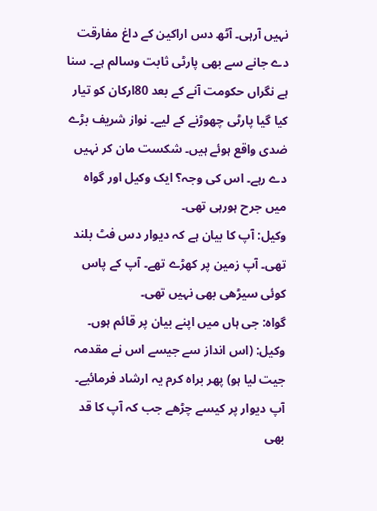نہیں آرہی۔ آٹھ دس اراکین کے داغ مفارقت دے جانے سے بھی پارٹی ثابت وسالم ہے۔ سنا ہے نگراں حکومت آنے کے بعد 80ارکان کو تیار کیا گیا پارٹی چھوڑنے کے لیے۔ نواز شریف بڑے ضدی واقع ہوئے ہیں۔ شکست مان کر نہیں دے رہے۔ اس کی وجہ؟ ایک وکیل اور گواہ میں جرح ہورہی تھی۔
وکیل: آپ کا بیان ہے کہ دیوار دس فٹ بلند تھی۔ آپ زمین پر کھڑے تھے۔ آپ کے پاس کوئی سیڑھی بھی نہیں تھی۔
گواہ: جی ہاں میں اپنے بیان پر قائم ہوں۔
وکیل: (اس انداز سے جیسے اس نے مقدمہ جیت لیا ہو) پھر براہ کرم یہ ارشاد فرمائیے۔ آپ دیوار پر کیسے چڑھے جب کہ آپ کا قد بھی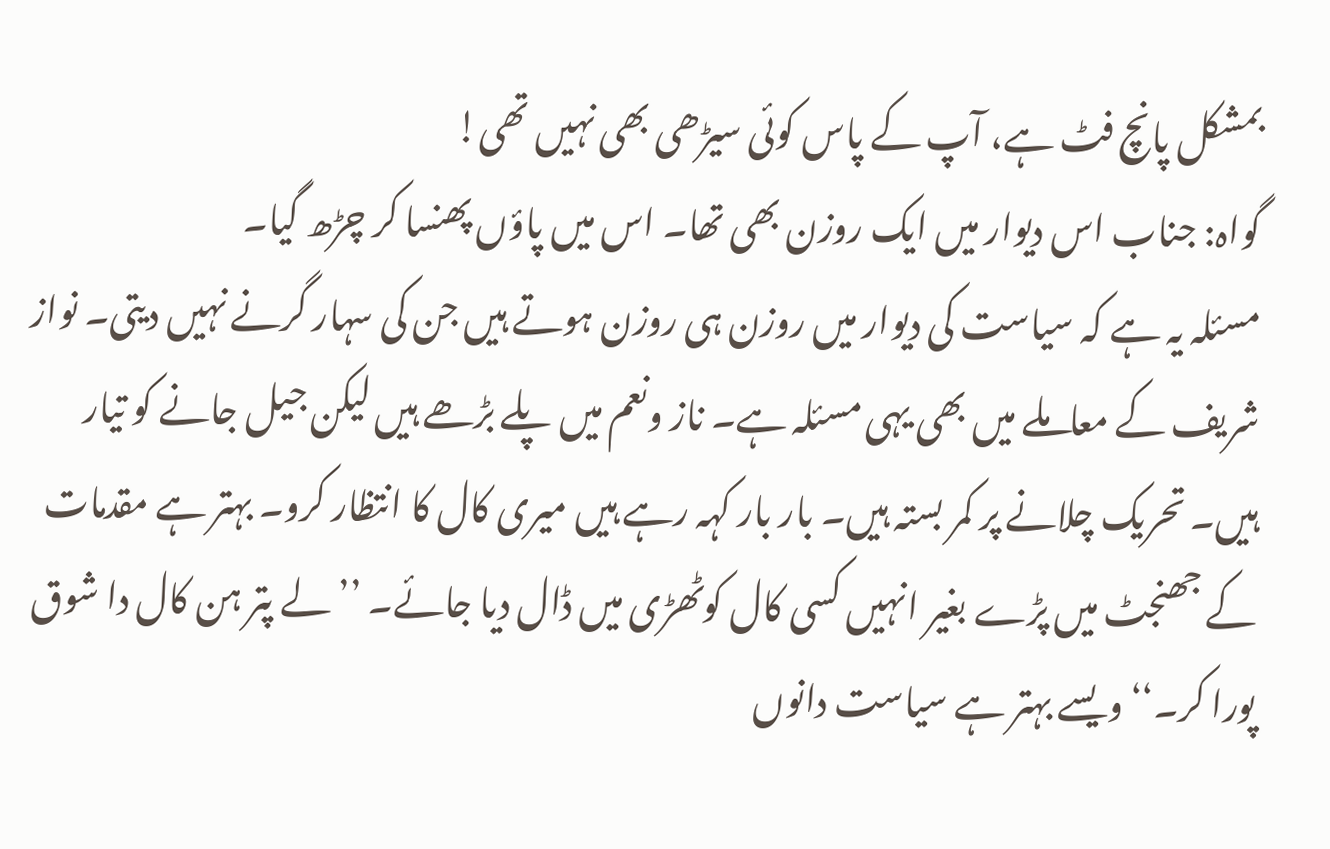بمشکل پانچ فٹ ہے، آپ کے پاس کوئی سیڑھی بھی نہیں تھی!
گواہ: جناب اس دیوار میں ایک روزن بھی تھا۔ اس میں پاؤں پھنسا کر چڑھ گیا۔
مسئلہ یہ ہے کہ سیاست کی دیوار میں روزن ہی روزن ہوتے ہیں جن کی سہار گرنے نہیں دیتی۔ نواز شریف کے معاملے میں بھی یہی مسئلہ ہے۔ ناز ونعم میں پلے بڑھے ہیں لیکن جیل جانے کو تیار ہیں۔ تحریک چلانے پر کمر بستہ ہیں۔ بار بار کہہ رہے ہیں میری کال کا انتظار کرو۔ بہتر ہے مقدمات کے جھنجٹ میں پڑے بغیر انہیں کسی کال کوٹھڑی میں ڈال دیا جائے۔ ’’لے پتر ہن کال دا شوق پورا کر۔‘‘ ویسے بہتر ہے سیاست دانوں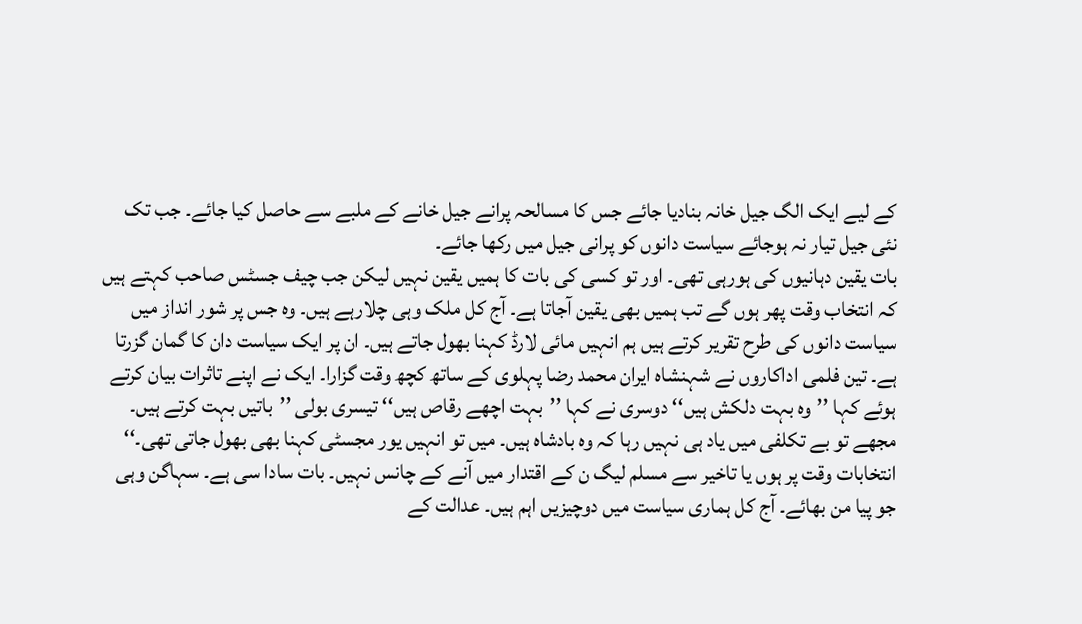کے لیے ایک الگ جیل خانہ بنادیا جائے جس کا مسالحہ پرانے جیل خانے کے ملبے سے حاصل کیا جائے۔ جب تک نئی جیل تیار نہ ہوجائے سیاست دانوں کو پرانی جیل میں رکھا جائے۔
بات یقین دہانیوں کی ہورہی تھی۔ اور تو کسی کی بات کا ہمیں یقین نہیں لیکن جب چیف جسٹس صاحب کہتے ہیں کہ انتخاب وقت پھر ہوں گے تب ہمیں بھی یقین آجاتا ہے۔ آج کل ملک وہی چلارہے ہیں۔ وہ جس پر شور انداز میں سیاست دانوں کی طرح تقریر کرتے ہیں ہم انہیں مائی لارڈ کہنا بھول جاتے ہیں۔ ان پر ایک سیاست دان کا گمان گزرتا ہے۔ تین فلمی اداکاروں نے شہنشاہ ایران محمد رضا پہلوی کے ساتھ کچھ وقت گزارا۔ ایک نے اپنے تاثرات بیان کرتے ہوئے کہا ’’وہ بہت دلکش ہیں‘‘ دوسری نے کہا ’’بہت اچھے رقاص ہیں‘‘ تیسری بولی ’’باتیں بہت کرتے ہیں۔ مجھے تو بے تکلفی میں یاد ہی نہیں رہا کہ وہ بادشاہ ہیں۔ میں تو انہیں یور مجسٹی کہنا بھی بھول جاتی تھی۔‘‘
انتخابات وقت پر ہوں یا تاخیر سے مسلم لیگ ن کے اقتدار میں آنے کے چانس نہیں۔ بات سادا سی ہے۔ سہاگن وہی جو پیا من بھائے۔ آج کل ہماری سیاست میں دوچیزیں اہم ہیں۔ عدالت کے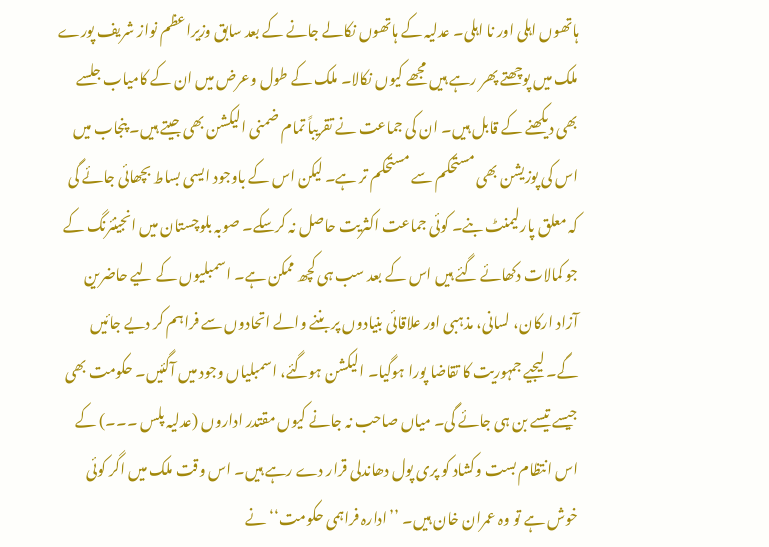ہاتھوں اہلی اور نا اہلی۔ عدلیہ کے ہاتھوں نکالے جانے کے بعد سابق وزیراعظم نواز شریف پورے ملک میں پوچھتے پھر رہے ہیں مجھے کیوں نکالا۔ ملک کے طول وعرض میں ان کے کامیاب جلسے بھی دیکھنے کے قابل ہیں۔ ان کی جماعت نے تقریباً تمام ضمنی الیکشن بھی جیتے ہیں۔ پنجاب میں اس کی پوزیشن بھی مستحکم سے مستحکم تر ہے۔ لیکن اس کے باوجود ایسی بساط بچھائی جائے گی کہ معلق پارلیمنٹ بنے۔ کوئی جماعت اکثریت حاصل نہ کرسکے۔ صوبہ بلوچستان میں انجینئرنگ کے جو کمالات دکھائے گئے ہیں اس کے بعد سب ہی کچھ ممکن ہے۔ اسمبلیوں کے لیے حاضرین آزاد ارکان، لسانی، مذہبی اور علاقائی بنیادوں پر بننے والے اتحادوں سے فراہم کر دیے جائیں گے۔ لیجیے جمہوریت کا تقاضا پورا ہوگیا۔ الیکشن ہوگئے، اسمبلیاں وجود میں آگئیں۔ حکومت بھی جیسے تیسے بن ہی جائے گی۔ میاں صاحب نہ جانے کیوں مقتدر اداروں (عدلیہ پلس ۔۔۔) کے اس انتظام بست وکشاد کو پری پول دھاندلی قرار دے رہے ہیں۔ اس وقت ملک میں اگر کوئی خوش ہے تو وہ عمران خان ہیں۔ ’’ادارہ فراہمی حکومت‘‘ نے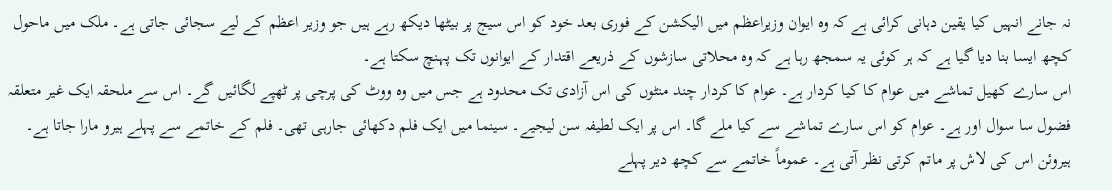نہ جانے انہیں کیا یقین دہانی کرائی ہے کہ وہ ایوان وزیراعظم میں الیکشن کے فوری بعد خود کو اس سیج پر بیٹھا دیکھ رہے ہیں جو وزیر اعظم کے لیے سجائی جاتی ہے۔ ملک میں ماحول کچھ ایسا بنا دیا گیا ہے کہ ہر کوئی یہ سمجھ رہا ہے کہ وہ محلاتی سازشوں کے ذریعے اقتدار کے ایوانوں تک پہنچ سکتا ہے۔
اس سارے کھیل تماشے میں عوام کا کیا کردار ہے۔ عوام کا کردار چند منٹوں کی اس آزادی تک محدود ہے جس میں وہ ووٹ کی پرچی پر ٹھپے لگائیں گے۔ اس سے ملحقہ ایک غیر متعلقہ فضول سا سوال اور ہے۔ عوام کو اس سارے تماشے سے کیا ملے گا۔ اس پر ایک لطیفہ سن لیجیے۔ سینما میں ایک فلم دکھائی جارہی تھی۔ فلم کے خاتمے سے پہلے ہیرو مارا جاتا ہے۔ ہیروئن اس کی لاش پر ماتم کرتی نظر آتی ہے۔ عموماً خاتمے سے کچھ دیر پہلے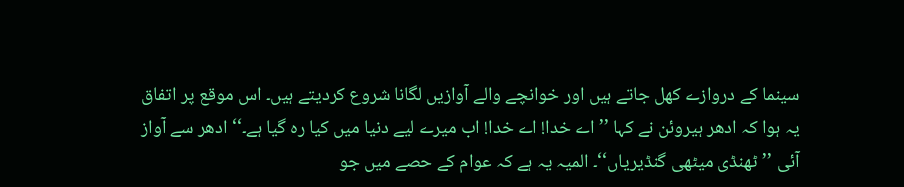سینما کے دروازے کھل جاتے ہیں اور خوانچے والے آوازیں لگانا شروع کردیتے ہیں۔ اس موقع پر اتفاق یہ ہوا کہ ادھر ہیروئن نے کہا ’’اے خدا! اے خدا! اب میرے لیے دنیا میں کیا رہ گیا ہے۔‘‘ ادھر سے آواز آئی ’’ٹھنڈی میٹھی گنڈیریاں‘‘۔ المیہ یہ ہے کہ عوام کے حصے میں جو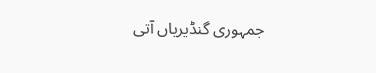جمہوری گنڈیریاں آتی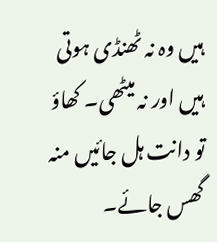ہیں وہ نہ ٹھنڈی ہوتی ہیں اور نہ میٹھی۔ کھاؤ تو دانت ہل جائیں منہ گھس جائے۔